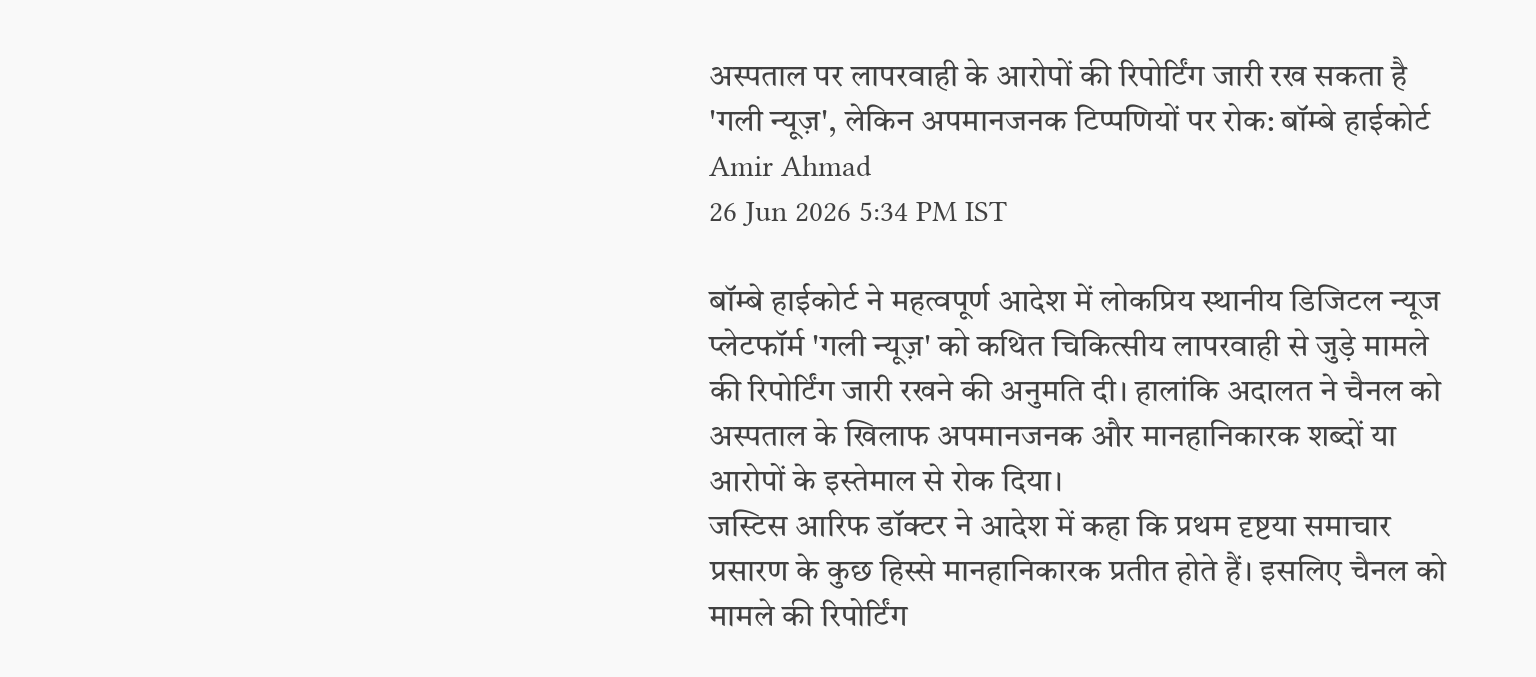अस्पताल पर लापरवाही के आरोपों की रिपोर्टिंग जारी रख सकता है 'गली न्यूज़', लेकिन अपमानजनक टिप्पणियों पर रोक: बॉम्बे हाईकोर्ट
Amir Ahmad
26 Jun 2026 5:34 PM IST

बॉम्बे हाईकोर्ट ने महत्वपूर्ण आदेश में लोकप्रिय स्थानीय डिजिटल न्यूज प्लेटफॉर्म 'गली न्यूज़' को कथित चिकित्सीय लापरवाही से जुड़े मामले की रिपोर्टिंग जारी रखने की अनुमति दी। हालांकि अदालत ने चैनल को अस्पताल के खिलाफ अपमानजनक और मानहानिकारक शब्दों या आरोपों के इस्तेमाल से रोक दिया।
जस्टिस आरिफ डॉक्टर ने आदेश में कहा कि प्रथम दृष्टया समाचार प्रसारण के कुछ हिस्से मानहानिकारक प्रतीत होते हैं। इसलिए चैनल को मामले की रिपोर्टिंग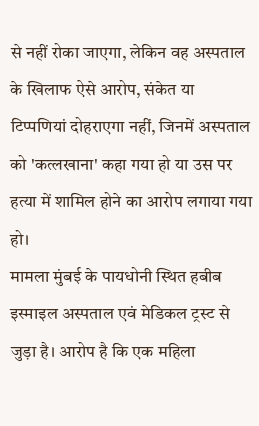से नहीं रोका जाएगा, लेकिन वह अस्पताल के खिलाफ ऐसे आरोप, संकेत या टिप्पणियां दोहराएगा नहीं, जिनमें अस्पताल को 'कत्लखाना' कहा गया हो या उस पर हत्या में शामिल होने का आरोप लगाया गया हो।
मामला मुंबई के पायधोनी स्थित हबीब इस्माइल अस्पताल एवं मेडिकल ट्रस्ट से जुड़ा है। आरोप है कि एक महिला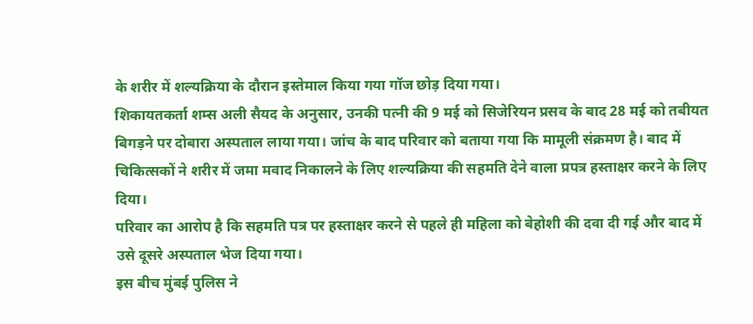के शरीर में शल्यक्रिया के दौरान इस्तेमाल किया गया गॉज छोड़ दिया गया।
शिकायतकर्ता शम्स अली सैयद के अनुसार, उनकी पत्नी की 9 मई को सिजेरियन प्रसव के बाद 28 मई को तबीयत बिगड़ने पर दोबारा अस्पताल लाया गया। जांच के बाद परिवार को बताया गया कि मामूली संक्रमण है। बाद में चिकित्सकों ने शरीर में जमा मवाद निकालने के लिए शल्यक्रिया की सहमति देने वाला प्रपत्र हस्ताक्षर करने के लिए दिया।
परिवार का आरोप है कि सहमति पत्र पर हस्ताक्षर करने से पहले ही महिला को बेहोशी की दवा दी गई और बाद में उसे दूसरे अस्पताल भेज दिया गया।
इस बीच मुंबई पुलिस ने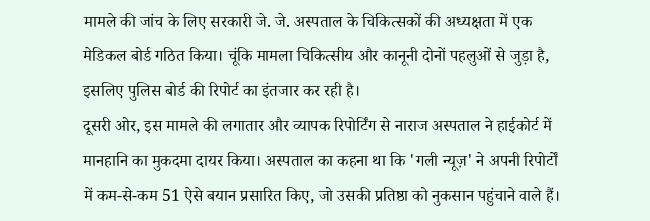मामले की जांच के लिए सरकारी जे. जे. अस्पताल के चिकित्सकों की अध्यक्षता में एक मेडिकल बोर्ड गठित किया। चूंकि मामला चिकित्सीय और कानूनी दोनों पहलुओं से जुड़ा है, इसलिए पुलिस बोर्ड की रिपोर्ट का इंतजार कर रही है।
दूसरी ओर, इस मामले की लगातार और व्यापक रिपोर्टिंग से नाराज अस्पताल ने हाईकोर्ट में मानहानि का मुकदमा दायर किया। अस्पताल का कहना था कि 'गली न्यूज़' ने अपनी रिपोर्टों में कम-से-कम 51 ऐसे बयान प्रसारित किए, जो उसकी प्रतिष्ठा को नुकसान पहुंचाने वाले हैं।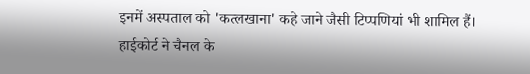इनमें अस्पताल को 'कत्लखाना' कहे जाने जैसी टिप्पणियां भी शामिल हैं।
हाईकोर्ट ने चैनल के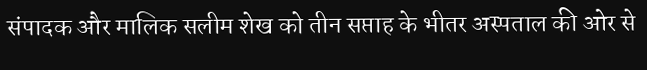संपादक और मालिक सलीम शेख को तीन सप्ताह के भीतर अस्पताल की ओर से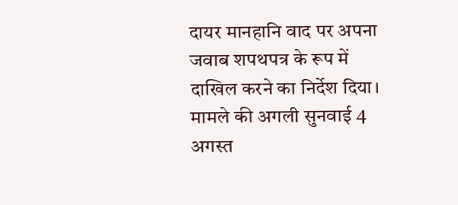दायर मानहानि वाद पर अपना जवाब शपथपत्र के रूप में दाखिल करने का निर्देश दिया।
मामले की अगली सुनवाई 4 अगस्त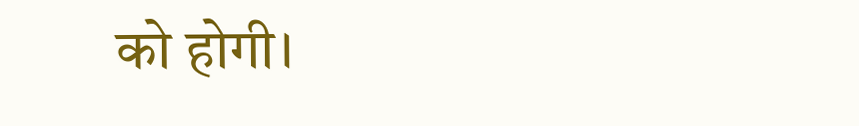को होगी।